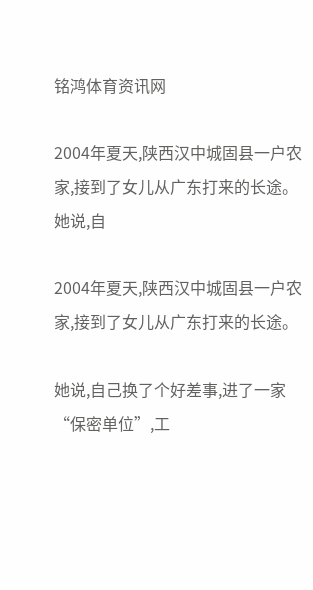铭鸿体育资讯网

2004年夏天,陕西汉中城固县一户农家,接到了女儿从广东打来的长途。 她说,自

2004年夏天,陕西汉中城固县一户农家,接到了女儿从广东打来的长途。

她说,自己换了个好差事,进了一家“保密单位”,工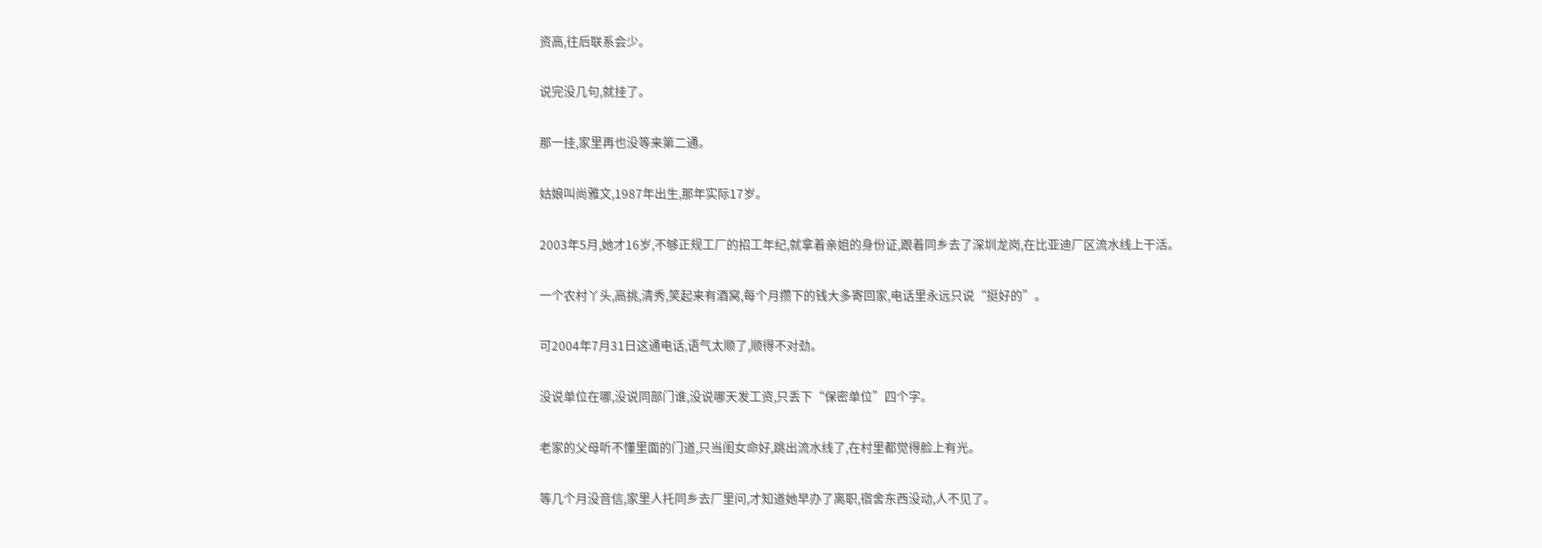资高,往后联系会少。

说完没几句,就挂了。

那一挂,家里再也没等来第二通。

姑娘叫尚雅文,1987年出生,那年实际17岁。

2003年5月,她才16岁,不够正规工厂的招工年纪,就拿着亲姐的身份证,跟着同乡去了深圳龙岗,在比亚迪厂区流水线上干活。

一个农村丫头,高挑,清秀,笑起来有酒窝,每个月攒下的钱大多寄回家,电话里永远只说“挺好的”。

可2004年7月31日这通电话,语气太顺了,顺得不对劲。

没说单位在哪,没说同部门谁,没说哪天发工资,只丢下“保密单位”四个字。

老家的父母听不懂里面的门道,只当闺女命好,跳出流水线了,在村里都觉得脸上有光。

等几个月没音信,家里人托同乡去厂里问,才知道她早办了离职,宿舍东西没动,人不见了。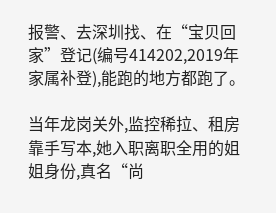报警、去深圳找、在“宝贝回家”登记(编号414202,2019年家属补登),能跑的地方都跑了。

当年龙岗关外,监控稀拉、租房靠手写本,她入职离职全用的姐姐身份,真名“尚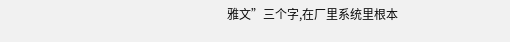雅文”三个字,在厂里系统里根本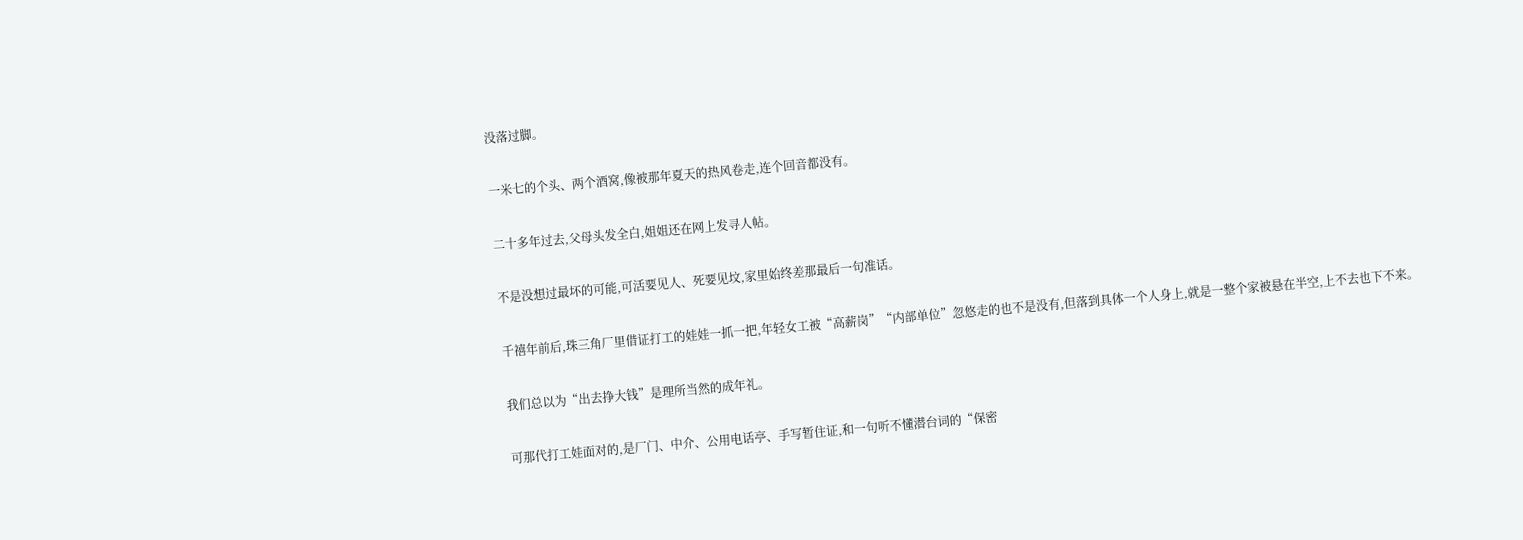没落过脚。

一米七的个头、两个酒窝,像被那年夏天的热风卷走,连个回音都没有。

二十多年过去,父母头发全白,姐姐还在网上发寻人帖。

不是没想过最坏的可能,可活要见人、死要见坟,家里始终差那最后一句准话。

千禧年前后,珠三角厂里借证打工的娃娃一抓一把,年轻女工被“高薪岗”“内部单位”忽悠走的也不是没有,但落到具体一个人身上,就是一整个家被悬在半空,上不去也下不来。

我们总以为“出去挣大钱”是理所当然的成年礼。

可那代打工娃面对的,是厂门、中介、公用电话亭、手写暂住证,和一句听不懂潜台词的“保密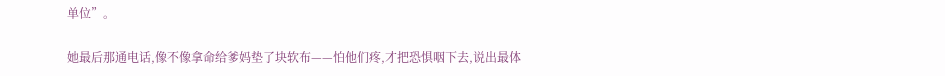单位”。

她最后那通电话,像不像拿命给爹妈垫了块软布——怕他们疼,才把恐惧咽下去,说出最体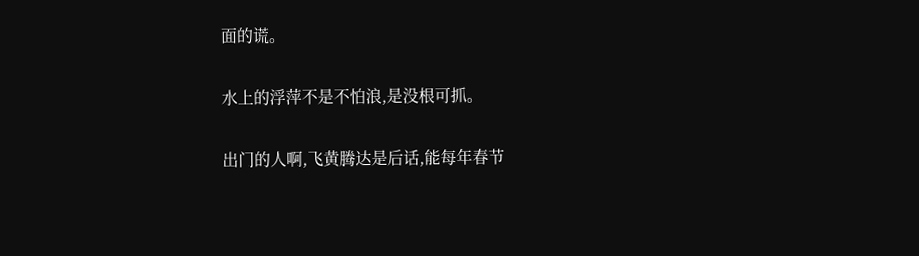面的谎。

水上的浮萍不是不怕浪,是没根可抓。

出门的人啊,飞黄腾达是后话,能每年春节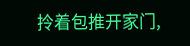拎着包推开家门,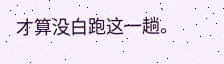才算没白跑这一趟。